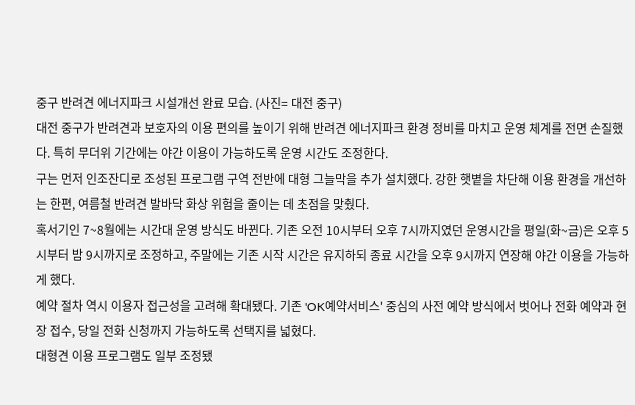중구 반려견 에너지파크 시설개선 완료 모습. (사진= 대전 중구)
대전 중구가 반려견과 보호자의 이용 편의를 높이기 위해 반려견 에너지파크 환경 정비를 마치고 운영 체계를 전면 손질했다. 특히 무더위 기간에는 야간 이용이 가능하도록 운영 시간도 조정한다.
구는 먼저 인조잔디로 조성된 프로그램 구역 전반에 대형 그늘막을 추가 설치했다. 강한 햇볕을 차단해 이용 환경을 개선하는 한편, 여름철 반려견 발바닥 화상 위험을 줄이는 데 초점을 맞췄다.
혹서기인 7~8월에는 시간대 운영 방식도 바뀐다. 기존 오전 10시부터 오후 7시까지였던 운영시간을 평일(화~금)은 오후 5시부터 밤 9시까지로 조정하고, 주말에는 기존 시작 시간은 유지하되 종료 시간을 오후 9시까지 연장해 야간 이용을 가능하게 했다.
예약 절차 역시 이용자 접근성을 고려해 확대됐다. 기존 'OK예약서비스' 중심의 사전 예약 방식에서 벗어나 전화 예약과 현장 접수, 당일 전화 신청까지 가능하도록 선택지를 넓혔다.
대형견 이용 프로그램도 일부 조정됐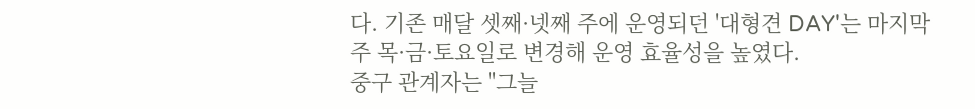다. 기존 매달 셋째·넷째 주에 운영되던 '대형견 DAY'는 마지막 주 목·금·토요일로 변경해 운영 효율성을 높였다.
중구 관계자는 "그늘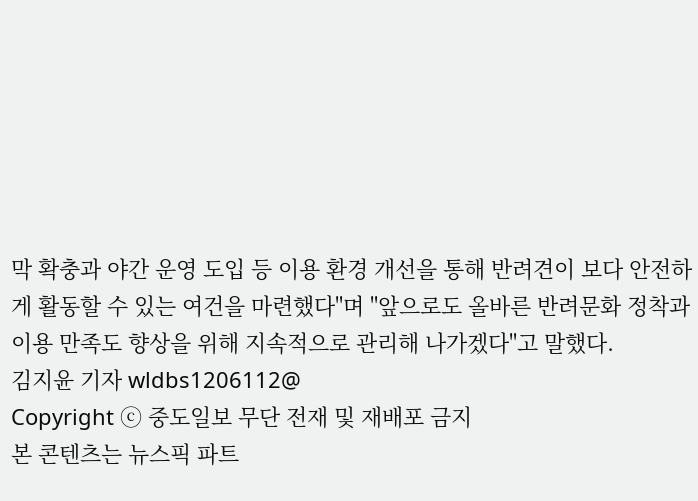막 확충과 야간 운영 도입 등 이용 환경 개선을 통해 반려견이 보다 안전하게 활동할 수 있는 여건을 마련했다"며 "앞으로도 올바른 반려문화 정착과 이용 만족도 향상을 위해 지속적으로 관리해 나가겠다"고 말했다.
김지윤 기자 wldbs1206112@
Copyright ⓒ 중도일보 무단 전재 및 재배포 금지
본 콘텐츠는 뉴스픽 파트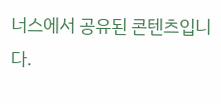너스에서 공유된 콘텐츠입니다.